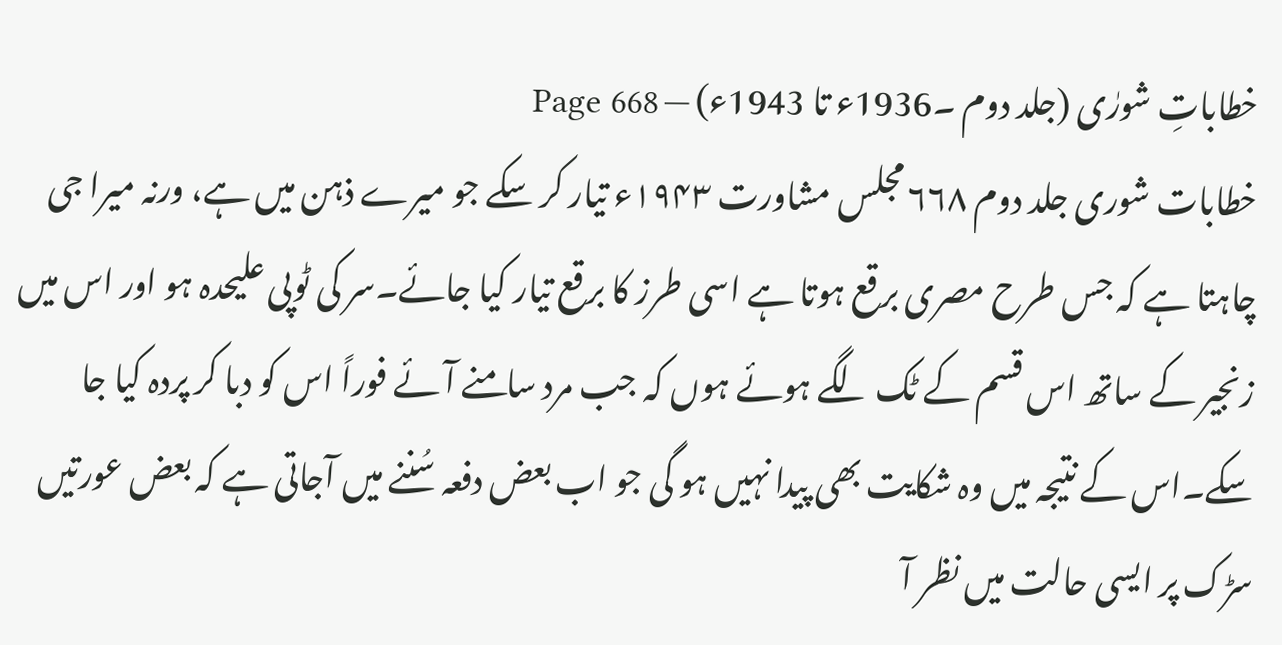خطاباتِ شورٰی (جلد دوم ۔1936ء تا 1943ء) — Page 668
خطابات شوری جلد دوم ۶۶۸ مجلس مشاورت ۱۹۴۳ء تیار کر سکے جو میرے ذہن میں ہے، ورنہ میرا جی چاہتا ہے کہ جس طرح مصری برقع ہوتا ہے اسی طرز کا برقع تیار کیا جائے۔سر کی ٹوپی علیحدہ ہو اور اس میں زنجیر کے ساتھ اس قسم کے ٹک لگے ہوئے ہوں کہ جب مرد سامنے آئے فوراً اس کو دبا کر پردہ کیا جا سکے۔اس کے نتیجہ میں وہ شکایت بھی پیدا نہیں ہو گی جو اب بعض دفعہ سُننے میں آجاتی ہے کہ بعض عورتیں سڑک پر ایسی حالت میں نظر آ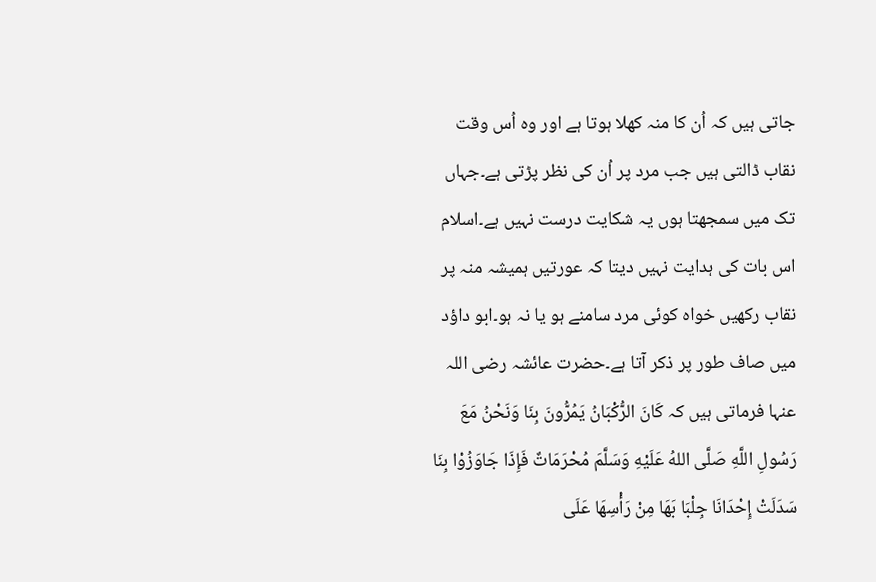جاتی ہیں کہ اُن کا منہ کھلا ہوتا ہے اور وہ اُس وقت نقاب ڈالتی ہیں جب مرد پر اُن کی نظر پڑتی ہے۔جہاں تک میں سمجھتا ہوں یہ شکایت درست نہیں ہے۔اسلام اس بات کی ہدایت نہیں دیتا کہ عورتیں ہمیشہ منہ پر نقاب رکھیں خواہ کوئی مرد سامنے ہو یا نہ ہو۔ابو داؤد میں صاف طور پر ذکر آتا ہے۔حضرت عائشہ رضی اللہ عنہا فرماتی ہیں کہ كَانَ الرُّكْبَانُ يَمُرُّونَ بِنَا وَنَحْنُ مَعَ رَسُولِ اللَّهِ صَلَّى اللهُ عَلَيْهِ وَسَلَّمَ مُحْرَمَاتٌ فَإِذَا جَاوَزُوْا بِنَا سَدَلَتْ إِحْدَانَا جِلْبَا بَهَا مِنْ رَأْسِهَا عَلَى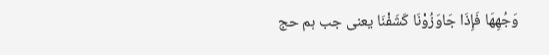وَجُهِهَا فَإِذَا جَاوَزُوْنَا كَشَفْنَا یعنی جب ہم حج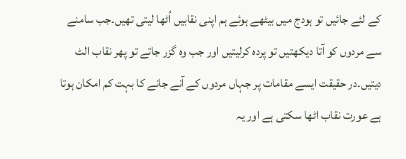کے لئے جائیں تو ہودج میں بیٹھے ہوئے ہم اپنی نقابیں اُٹھا لیتی تھیں۔جب سامنے سے مردوں کو آتا دیکھتیں تو پردہ کرلیتیں اور جب وہ گزر جاتے تو پھر نقاب الٹ دیتیں۔در حقیقت ایسے مقامات پر جہاں مردوں کے آنے جانے کا بہت کم امکان ہوتا ہے عورت نقاب اٹھا سکتی ہے اور یہ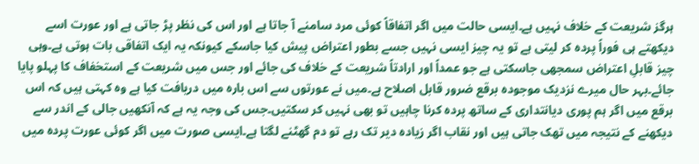ہرگز شریعت کے خلاف نہیں ہے۔ایسی حالت میں اگر اتفاقاً کوئی مرد سامنے آ جاتا ہے اور اس کی نظر پڑ جاتی ہے اور عورت اسے دیکھتے ہی فوراً پردہ کر لیتی ہے تو یہ چیز ایسی نہیں جسے بطور اعتراض پیش کیا جاسکے کیونکہ یہ ایک اتفاقی بات ہوتی ہے۔وہی چیز قابلِ اعتراض سمجھی جاسکتی ہے جو عمداً اور ارادتاً شریعت کے خلاف کی جائے اور جس میں شریعت کے استخفاف کا پہلو پایا جائے۔بہر حال میرے نزدیک موجودہ برقع ضرور قابل اصلاح ہے۔میں نے عورتوں سے اس بارہ میں دریافت کیا ہے وہ کہتی ہیں کہ اس برقع میں اگر ہم پوری دیانتداری کے ساتھ پردہ کرنا چاہیں تو بھی نہیں کر سکتیں۔جس کی وجہ یہ ہے کہ آنکھیں جالی کے اندر سے دیکھنے کے نتیجہ میں تھک جاتی ہیں اور نقاب اگر زیادہ دیر تک رہے تو دم گھٹنے لگتا ہے۔ایسی صورت میں اگر کوئی عورت پردہ میں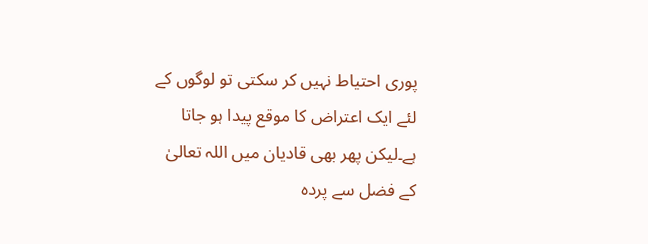پوری احتیاط نہیں کر سکتی تو لوگوں کے لئے ایک اعتراض کا موقع پیدا ہو جاتا ہے۔لیکن پھر بھی قادیان میں اللہ تعالیٰ کے فضل سے پردہ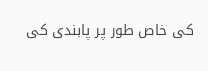کی خاص طور پر پابندی کی